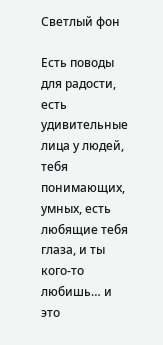Светлый фон

Есть поводы для радости, есть удивительные лица у людей, тебя понимающих, умных, есть любящие тебя глаза, и ты кого-то любишь… и это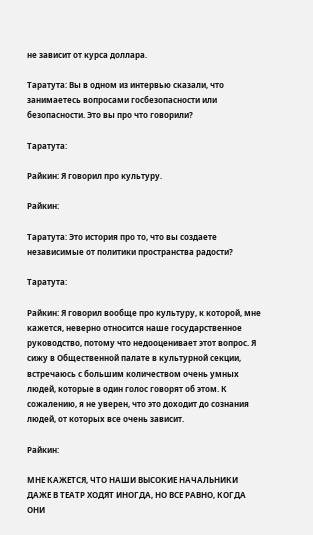не зависит от курса доллара.

Таратута: Вы в одном из интервью сказали, что занимаетесь вопросами госбезопасности или безопасности. Это вы про что говорили?

Таратута:

Райкин: Я говорил про культуру.

Райкин:

Таратута: Это история про то, что вы создаете независимые от политики пространства радости?

Таратута:

Райкин: Я говорил вообще про культуру, к которой, мне кажется, неверно относится наше государственное руководство, потому что недооценивает этот вопрос. Я сижу в Общественной палате в культурной секции, встречаюсь с большим количеством очень умных людей, которые в один голос говорят об этом. К сожалению, я не уверен, что это доходит до сознания людей, от которых все очень зависит.

Райкин:

МНЕ КАЖЕТСЯ, ЧТО НАШИ ВЫСОКИЕ НАЧАЛЬНИКИ ДАЖЕ В ТЕАТР ХОДЯТ ИНОГДА, НО ВСЕ РАВНО, КОГДА ОНИ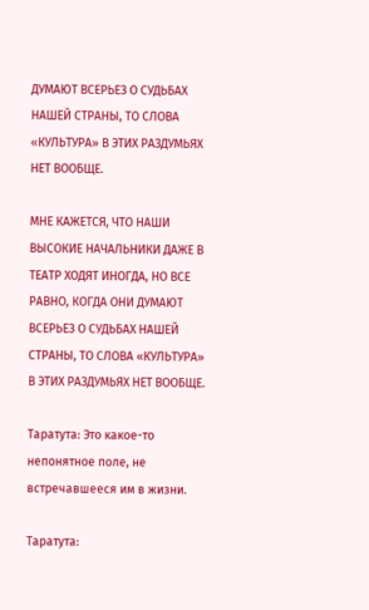ДУМАЮТ ВСЕРЬЕЗ О СУДЬБАХ НАШЕЙ СТРАНЫ, ТО СЛОВА «КУЛЬТУРА» В ЭТИХ РАЗДУМЬЯХ НЕТ ВООБЩЕ.

МНЕ КАЖЕТСЯ, ЧТО НАШИ ВЫСОКИЕ НАЧАЛЬНИКИ ДАЖЕ В ТЕАТР ХОДЯТ ИНОГДА, НО ВСЕ РАВНО, КОГДА ОНИ ДУМАЮТ ВСЕРЬЕЗ О СУДЬБАХ НАШЕЙ СТРАНЫ, ТО СЛОВА «КУЛЬТУРА» В ЭТИХ РАЗДУМЬЯХ НЕТ ВООБЩЕ.

Таратута: Это какое-то непонятное поле, не встречавшееся им в жизни.

Таратута: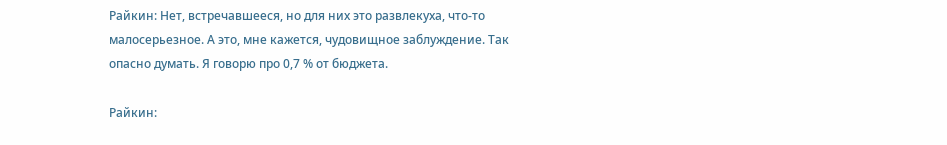Райкин: Нет, встречавшееся, но для них это развлекуха, что-то малосерьезное. А это, мне кажется, чудовищное заблуждение. Так опасно думать. Я говорю про 0,7 % от бюджета.

Райкин: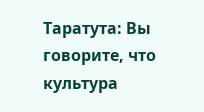Таратута: Вы говорите, что культура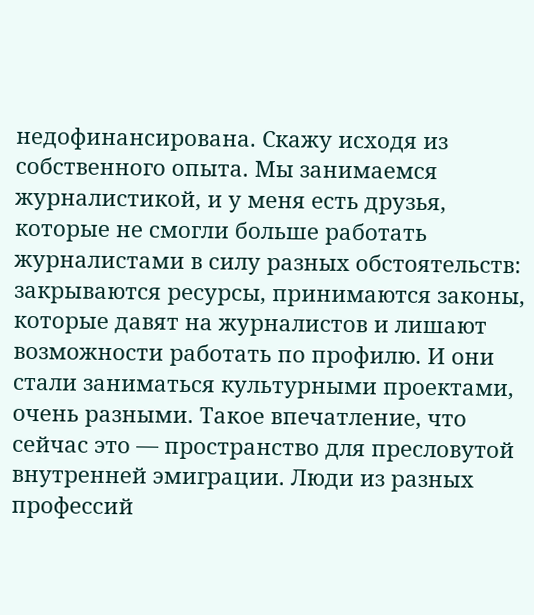недофинансирована. Скажу исходя из собственного опыта. Мы занимаемся журналистикой, и у меня есть друзья, которые не смогли больше работать журналистами в силу разных обстоятельств: закрываются ресурсы, принимаются законы, которые давят на журналистов и лишают возможности работать по профилю. И они стали заниматься культурными проектами, очень разными. Такое впечатление, что сейчас это — пространство для пресловутой внутренней эмиграции. Люди из разных профессий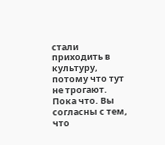стали приходить в культуру, потому что тут не трогают. Пока что. Вы согласны с тем, что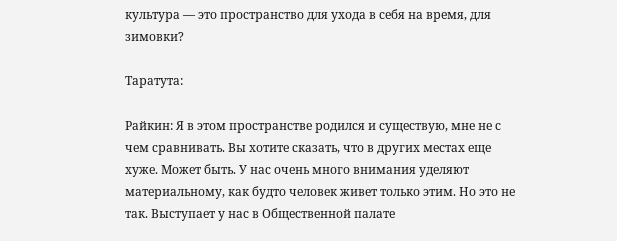культура — это пространство для ухода в себя на время, для зимовки?

Таратута:

Райкин: Я в этом пространстве родился и существую, мне не с чем сравнивать. Вы хотите сказать, что в других местах еще хуже. Может быть. У нас очень много внимания уделяют материальному, как будто человек живет только этим. Но это не так. Выступает у нас в Общественной палате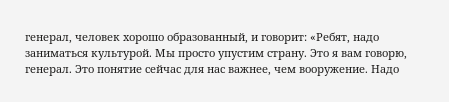генерал, человек хорошо образованный, и говорит: «Ребят, надо заниматься культурой. Мы просто упустим страну. Это я вам говорю, генерал. Это понятие сейчас для нас важнее, чем вооружение. Надо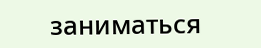заниматься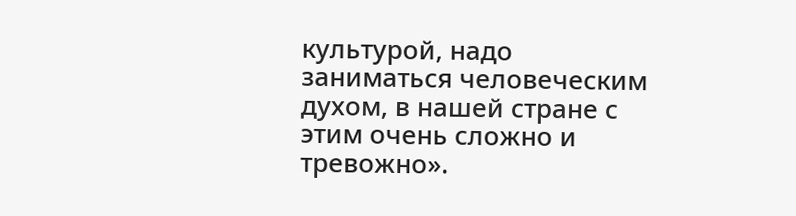культурой, надо заниматься человеческим духом, в нашей стране с этим очень сложно и тревожно».